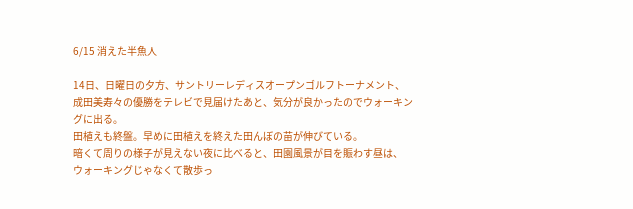6/15 消えた半魚人

14日、日曜日の夕方、サントリーレディスオープンゴルフトーナメント、
成田美寿々の優勝をテレビで見届けたあと、気分が良かったのでウォーキングに出る。
田植えも終盤。早めに田植えを終えた田んぼの苗が伸びている。
暗くて周りの様子が見えない夜に比べると、田園風景が目を賑わす昼は、
ウォーキングじゃなくて散歩っ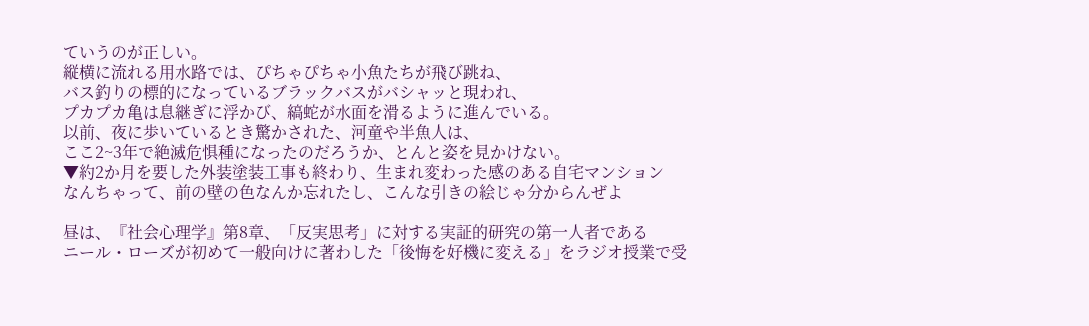ていうのが正しい。
縦横に流れる用水路では、ぴちゃぴちゃ小魚たちが飛び跳ね、
バス釣りの標的になっているブラックバスがバシャッと現われ、
プカプカ亀は息継ぎに浮かび、縞蛇が水面を滑るように進んでいる。
以前、夜に歩いているとき驚かされた、河童や半魚人は、
ここ2~3年で絶滅危惧種になったのだろうか、とんと姿を見かけない。
▼約2か月を要した外装塗装工事も終わり、生まれ変わった感のある自宅マンション
なんちゃって、前の壁の色なんか忘れたし、こんな引きの絵じゃ分からんぜよ

昼は、『社会心理学』第8章、「反実思考」に対する実証的研究の第一人者である
ニール・ローズが初めて一般向けに著わした「後悔を好機に変える」をラジオ授業で受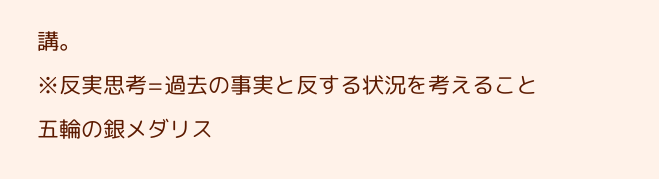講。
※反実思考=過去の事実と反する状況を考えること
五輪の銀メダリス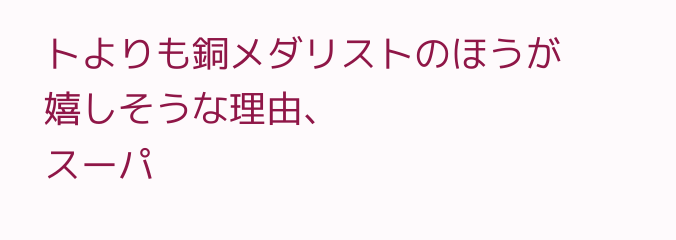トよりも銅メダリストのほうが嬉しそうな理由、
スーパ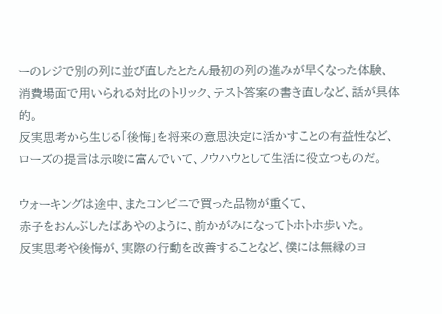ーのレジで別の列に並び直したとたん最初の列の進みが早くなった体験、
消費場面で用いられる対比のトリック、テスト答案の書き直しなど、話が具体的。
反実思考から生じる「後悔」を将来の意思決定に活かすことの有益性など、
ローズの提言は示唆に富んでいて、ノウハウとして生活に役立つものだ。

ウォーキングは途中、またコンビニで買った品物が重くて、
赤子をおんぶしたばあやのように、前かがみになってトホトホ歩いた。
反実思考や後悔が、実際の行動を改善することなど、僕には無縁のヨ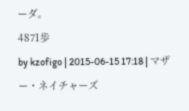ーダ。
4871歩
by kzofigo | 2015-06-15 17:18 | マザー・ネイチャーズ